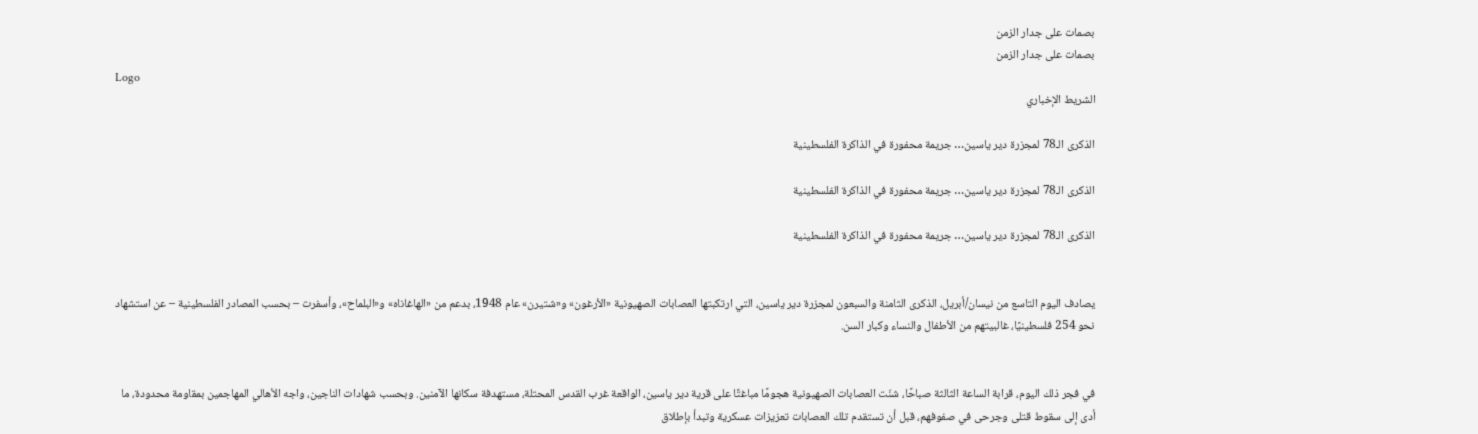بصمات على جدار الزمن
بصمات على جدار الزمن
Logo
الشريط الإخباري

الذكرى الـ78 لمجزرة دير ياسين… جريمة محفورة في الذاكرة الفلسطينية

الذكرى الـ78 لمجزرة دير ياسين… جريمة محفورة في الذاكرة الفلسطينية

الذكرى الـ78 لمجزرة دير ياسين… جريمة محفورة في الذاكرة الفلسطينية


يصادف اليوم التاسع من نيسان/أبريل، الذكرى الثامنة والسبعون لمجزرة دير ياسين، التي ارتكبتها العصابات الصهيونية «الأرغون» و«شتيرن» عام 1948، بدعم من «الهاغاناه» و«البلماح»، وأسفرت – بحسب المصادر الفلسطينية – عن استشهاد نحو 254 فلسطينيًا، غالبيتهم من الأطفال والنساء وكبار السن.


في فجر ذلك اليوم، قرابة الساعة الثالثة صباحًا، شنّت العصابات الصهيونية هجومًا مباغتًا على قرية دير ياسين، الواقعة غرب القدس المحتلة، مستهدفة سكانها الآمنين. وبحسب شهادات الناجين، واجه الأهالي المهاجمين بمقاومة محدودة، ما أدى إلى سقوط قتلى وجرحى في صفوفهم، قبل أن تستقدم تلك العصابات تعزيزات عسكرية وتبدأ بإطلاق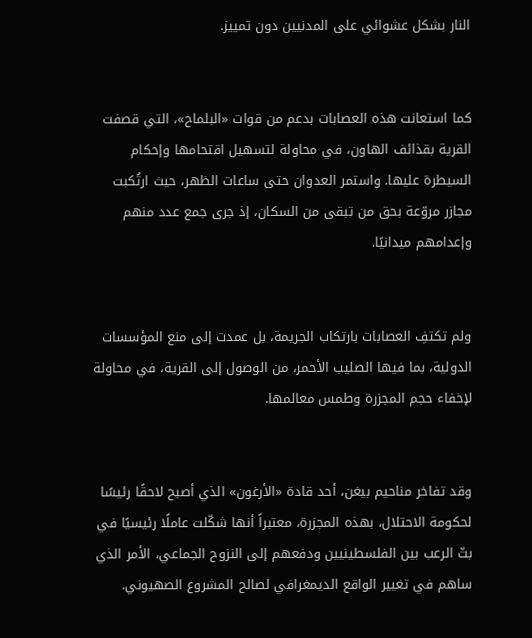النار بشكل عشوائي على المدنيين دون تمييز.


كما استعانت هذه العصابات بدعم من قوات «البلماح»، التي قصفت القرية بقذائف الهاون، في محاولة لتسهيل اقتحامها وإحكام السيطرة عليها. واستمر العدوان حتى ساعات الظهر، حيث ارتُكبت مجازر مروّعة بحق من تبقى من السكان، إذ جرى جمع عدد منهم وإعدامهم ميدانيًا.


ولم تكتفِ العصابات بارتكاب الجريمة، بل عمدت إلى منع المؤسسات الدولية، بما فيها الصليب الأحمر، من الوصول إلى القرية، في محاولة لإخفاء حجم المجزرة وطمس معالمها.


وقد تفاخر مناحيم بيغن، أحد قادة «الأرغون» الذي أصبح لاحقًا رئيسًا لحكومة الاحتلال، بهذه المجزرة، معتبراً أنها شكّلت عاملًا رئيسيًا في بثّ الرعب بين الفلسطينيين ودفعهم إلى النزوح الجماعي، الأمر الذي ساهم في تغيير الواقع الديمغرافي لصالح المشروع الصهيوني.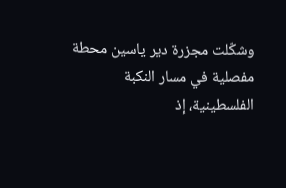وشكّلت مجزرة دير ياسين محطة مفصلية في مسار النكبة الفلسطينية، إذ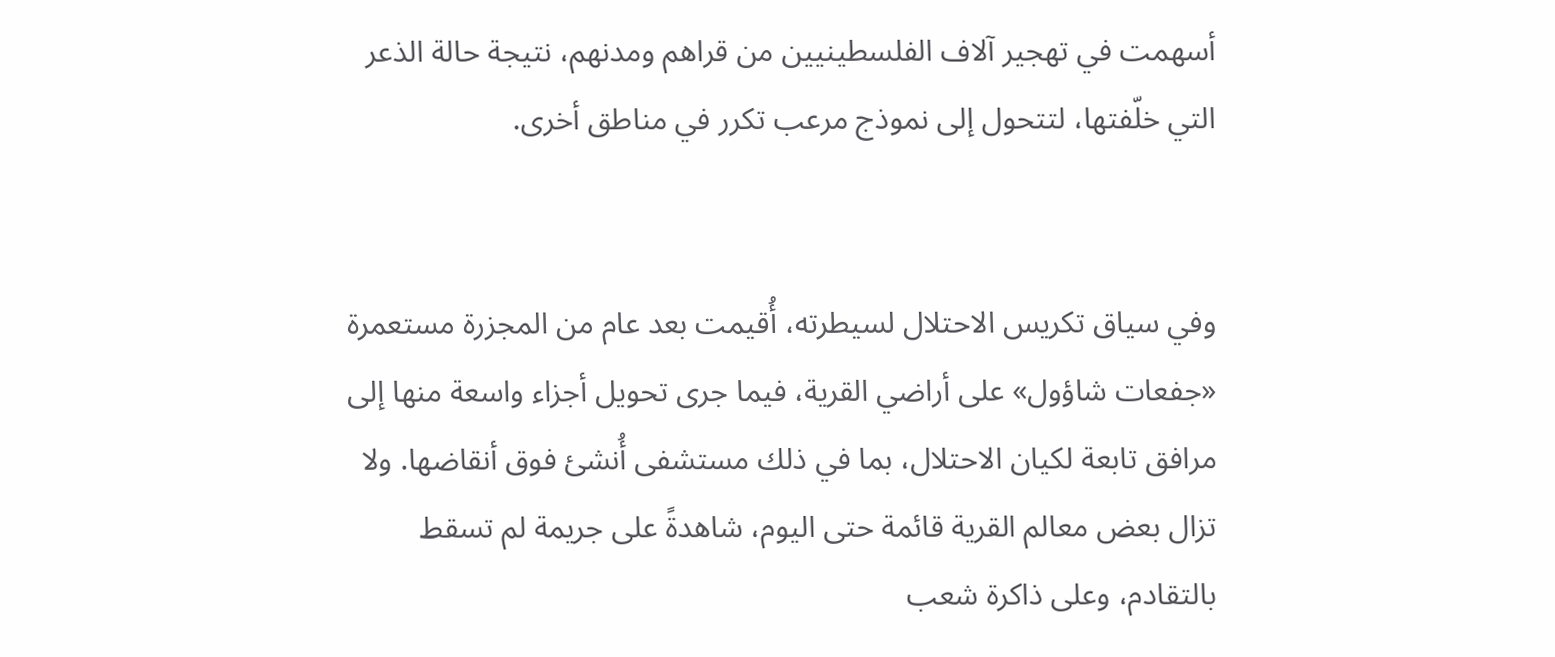أسهمت في تهجير آلاف الفلسطينيين من قراهم ومدنهم، نتيجة حالة الذعر التي خلّفتها، لتتحول إلى نموذج مرعب تكرر في مناطق أخرى.


وفي سياق تكريس الاحتلال لسيطرته، أُقيمت بعد عام من المجزرة مستعمرة «جفعات شاؤول» على أراضي القرية، فيما جرى تحويل أجزاء واسعة منها إلى مرافق تابعة لكيان الاحتلال، بما في ذلك مستشفى أُنشئ فوق أنقاضها. ولا تزال بعض معالم القرية قائمة حتى اليوم، شاهدةً على جريمة لم تسقط بالتقادم، وعلى ذاكرة شعب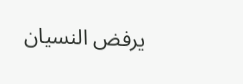يرفض النسيان